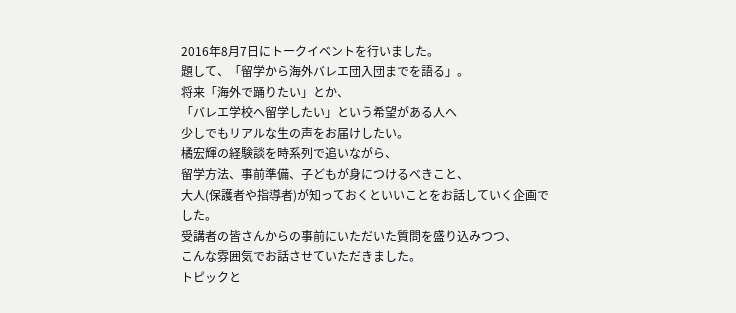2016年8月7日にトークイベントを行いました。
題して、「留学から海外バレエ団入団までを語る」。
将来「海外で踊りたい」とか、
「バレエ学校へ留学したい」という希望がある人へ
少しでもリアルな生の声をお届けしたい。
橘宏輝の経験談を時系列で追いながら、
留学方法、事前準備、子どもが身につけるべきこと、
大人(保護者や指導者)が知っておくといいことをお話していく企画でした。
受講者の皆さんからの事前にいただいた質問を盛り込みつつ、
こんな雰囲気でお話させていただきました。
トピックと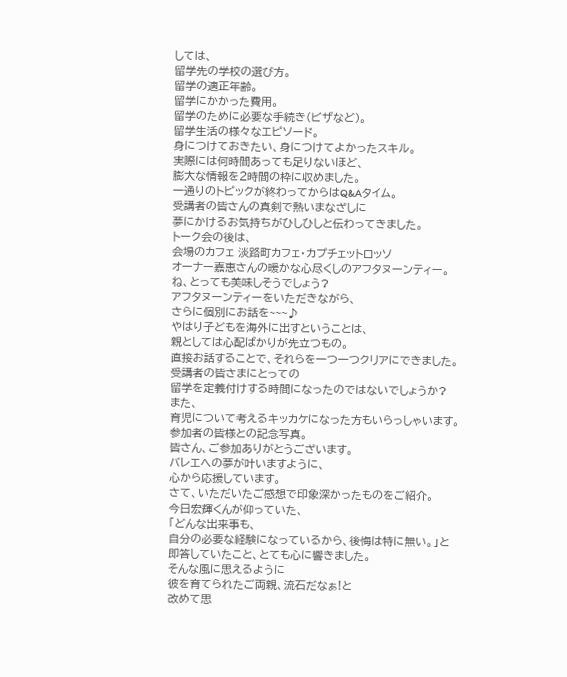しては、
留学先の学校の選び方。
留学の適正年齢。
留学にかかった費用。
留学のために必要な手続き(ビザなど)。
留学生活の様々なエピソード。
身につけておきたい、身につけてよかったスキル。
実際には何時間あっても足りないほど、
膨大な情報を2時間の枠に収めました。
一通りのトピックが終わってからはQ&Aタイム。
受講者の皆さんの真剣で熱いまなざしに
夢にかけるお気持ちがひしひしと伝わってきました。
トーク会の後は、
会場のカフェ 淡路町カフェ・カプチェットロッソ
オーナー嘉恵さんの暖かな心尽くしのアフタヌーンティー。
ね、とっても美味しそうでしょう?
アフタヌーンティーをいただきながら、
さらに個別にお話を~~~♪
やはり子どもを海外に出すということは、
親としては心配ばかりが先立つもの。
直接お話することで、それらを一つ一つクリアにできました。
受講者の皆さまにとっての
留学を定義付けする時間になったのではないでしょうか?
また、
育児について考えるキッカケになった方もいらっしゃいます。
参加者の皆様との記念写真。
皆さん、ご参加ありがとうございます。
バレエへの夢が叶いますように、
心から応援しています。
さて、いただいたご感想で印象深かったものをご紹介。
今日宏輝くんが仰っていた、
「どんな出来事も、
自分の必要な経験になっているから、後悔は特に無い。」と
即答していたこと、とても心に響きました。
そんな風に思えるように
彼を育てられたご両親、流石だなぁ!と
改めて思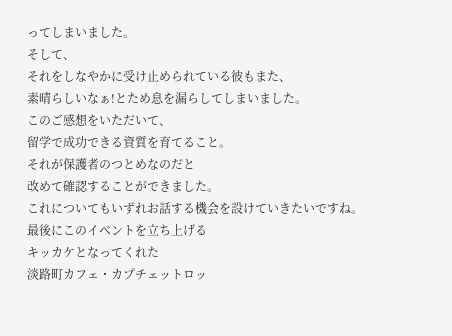ってしまいました。
そして、
それをしなやかに受け止められている彼もまた、
素晴らしいなぁ!とため息を漏らしてしまいました。
このご感想をいただいて、
留学で成功できる資質を育てること。
それが保護者のつとめなのだと
改めて確認することができました。
これについてもいずれお話する機会を設けていきたいですね。
最後にこのイベントを立ち上げる
キッカケとなってくれた
淡路町カフェ・カプチェットロッ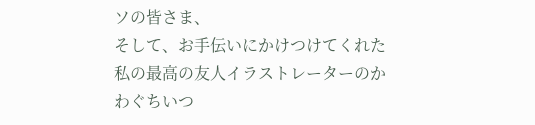ソの皆さま、
そして、お手伝いにかけつけてくれた
私の最高の友人イラストレーターのかわぐちいつ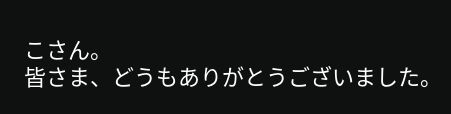こさん。
皆さま、どうもありがとうございました。